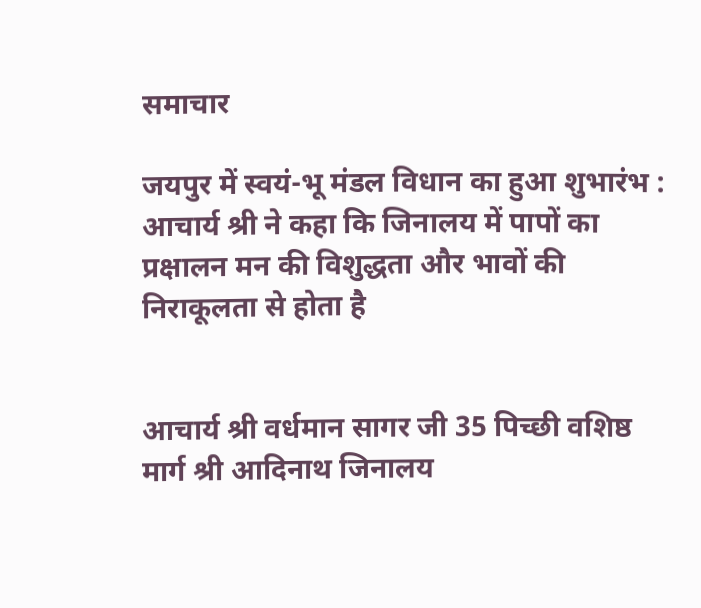समाचार

जयपुर में स्वयं-भू मंडल विधान का हुआ शुभारंभ : आचार्य श्री ने कहा कि जिनालय में पापों का प्रक्षालन मन की विशुद्धता और भावों की निराकूलता से होता है


आचार्य श्री वर्धमान सागर जी 35 पिच्छी वशिष्ठ मार्ग श्री आदिनाथ जिनालय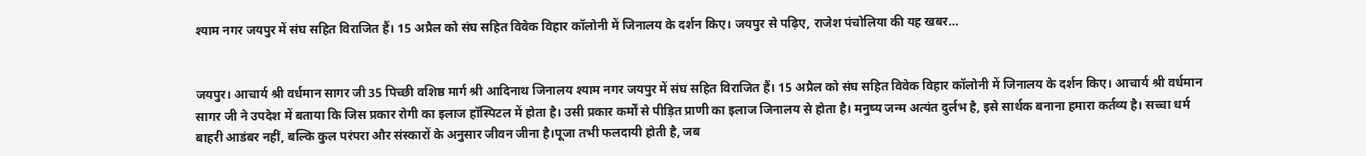श्याम नगर जयपुर में संघ सहित विराजित हैं। 15 अप्रैल को संघ सहित विवेक विहार कॉलोनी में जिनालय के दर्शन किए। जयपुर से पढ़िए, राजेश पंचोलिया की यह खबर…


जयपुर। आचार्य श्री वर्धमान सागर जी 35 पिच्छी वशिष्ठ मार्ग श्री आदिनाथ जिनालय श्याम नगर जयपुर में संघ सहित विराजित हैं। 15 अप्रैल को संघ सहित विवेक विहार कॉलोनी में जिनालय के दर्शन किए। आचार्य श्री वर्धमान सागर जी ने उपदेश में बताया कि जिस प्रकार रोगी का इलाज हॉस्पिटल में होता है। उसी प्रकार कर्मों से पीड़ित प्राणी का इलाज जिनालय से होता है। मनुष्य जन्म अत्यंत दुर्लभ है, इसे सार्थक बनाना हमारा कर्तव्य है। सच्चा धर्म बाहरी आडंबर नहीं, बल्कि कुल परंपरा और संस्कारों के अनुसार जीवन जीना है।पूजा तभी फलदायी होती है, जब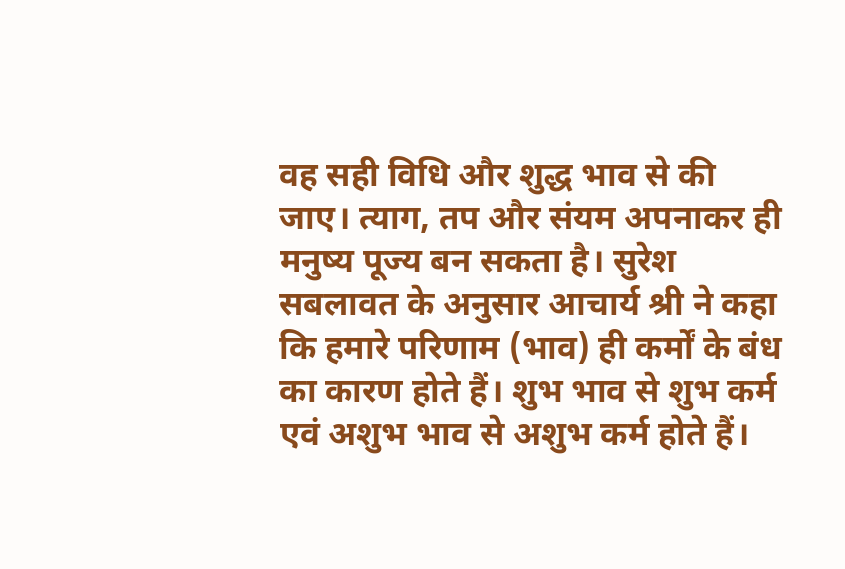वह सही विधि और शुद्ध भाव से की जाए। त्याग, तप और संयम अपनाकर ही मनुष्य पूज्य बन सकता है। सुरेश सबलावत के अनुसार आचार्य श्री ने कहा कि हमारे परिणाम (भाव) ही कर्मों के बंध का कारण होते हैं। शुभ भाव से शुभ कर्म एवं अशुभ भाव से अशुभ कर्म होते हैं।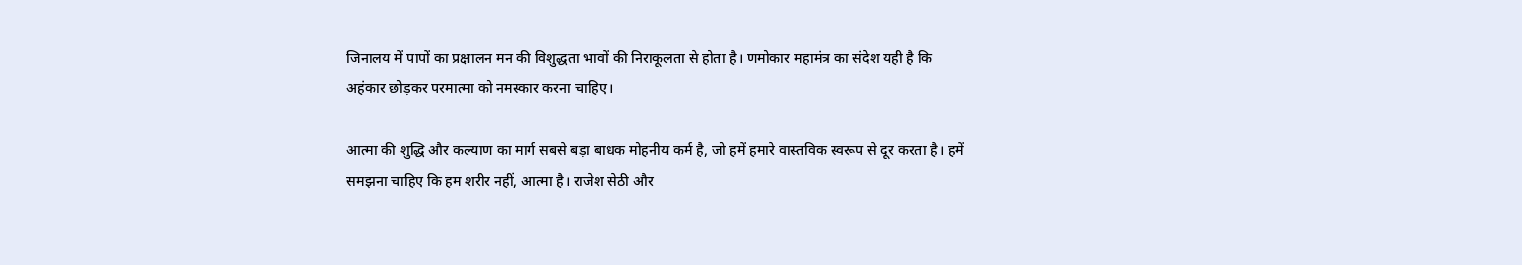जिनालय में पापों का प्रक्षालन मन की विशुद्धता भावों की निराकूलता से होता है। णमोकार महामंत्र का संदेश यही है कि अहंकार छोड़कर परमात्मा को नमस्कार करना चाहिए।

आत्मा की शुद्धि और कल्याण का मार्ग सबसे बड़ा बाधक मोहनीय कर्म है, जो हमें हमारे वास्तविक स्वरूप से दूर करता है। हमें समझना चाहिए कि हम शरीर नहीं, आत्मा है। राजेश सेठी और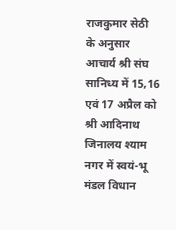राजकुमार सेठी के अनुसार आचार्य श्री संघ सानिध्य में 15,16 एवं 17 अप्रैल को श्री आदिनाथ जिनालय श्याम नगर में स्वयं-भू मंडल विधान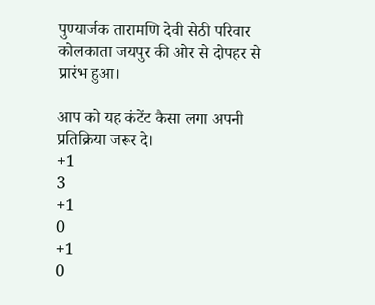पुण्यार्जक तारामणि देवी सेठी परिवार कोलकाता जयपुर की ओर से दोपहर से प्रारंभ हुआ।

आप को यह कंटेंट कैसा लगा अपनी प्रतिक्रिया जरूर दे।
+1
3
+1
0
+1
0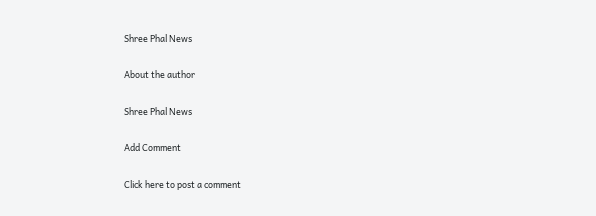Shree Phal News

About the author

Shree Phal News

Add Comment

Click here to post a comment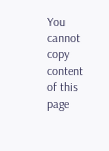You cannot copy content of this page